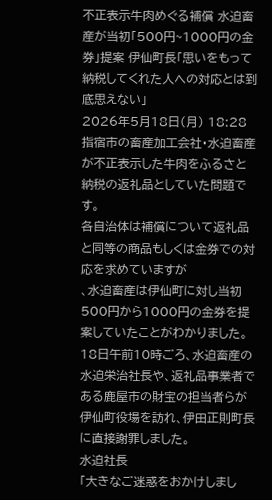不正表示牛肉めぐる補償 水迫畜産が当初「500円~1000円の金券」提案 伊仙町長「思いをもって納税してくれた人への対応とは到底思えない」
2026年5月18日(月) 18:28
指宿市の畜産加工会社・水迫畜産が不正表示した牛肉をふるさと納税の返礼品としていた問題です。
各自治体は補償について返礼品と同等の商品もしくは金券での対応を求めていますが
、水迫畜産は伊仙町に対し当初500円から1000円の金券を提案していたことがわかりました。
18日午前10時ごろ、水迫畜産の水迫栄治社長や、返礼品事業者である鹿屋市の財宝の担当者らが伊仙町役場を訪れ、伊田正則町長に直接謝罪しました。
水迫社長
「大きなご迷惑をおかけしまし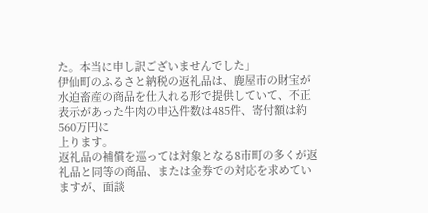た。本当に申し訳ございませんでした」
伊仙町のふるさと納税の返礼品は、鹿屋市の財宝が水迫畜産の商品を仕入れる形で提供していて、不正表示があった牛肉の申込件数は485件、寄付額は約560万円に
上ります。
返礼品の補償を巡っては対象となる8市町の多くが返礼品と同等の商品、または金券での対応を求めていますが、面談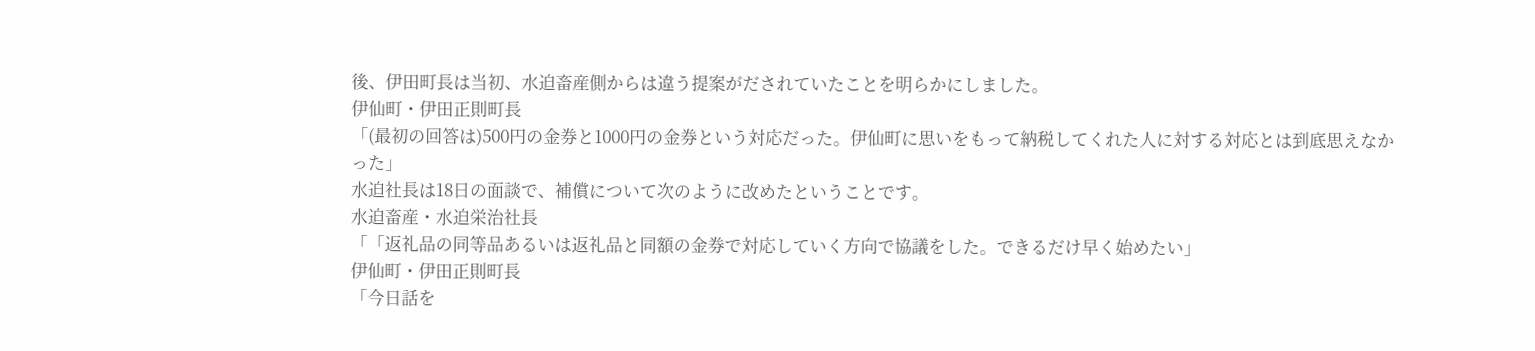後、伊田町長は当初、水迫畜産側からは違う提案がだされていたことを明らかにしました。
伊仙町・伊田正則町長
「(最初の回答は)500円の金券と1000円の金券という対応だった。伊仙町に思いをもって納税してくれた人に対する対応とは到底思えなかった」
水迫社長は18日の面談で、補償について次のように改めたということです。
水迫畜産・水迫栄治社長
「「返礼品の同等品あるいは返礼品と同額の金券で対応していく方向で協議をした。できるだけ早く始めたい」
伊仙町・伊田正則町長
「今日話を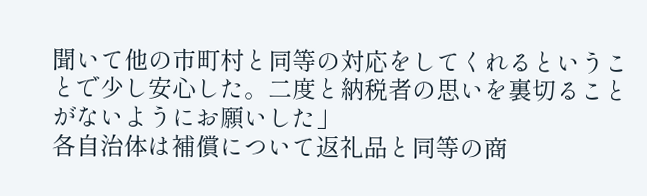聞いて他の市町村と同等の対応をしてくれるということで少し安心した。二度と納税者の思いを裏切ることがないようにお願いした」
各自治体は補償について返礼品と同等の商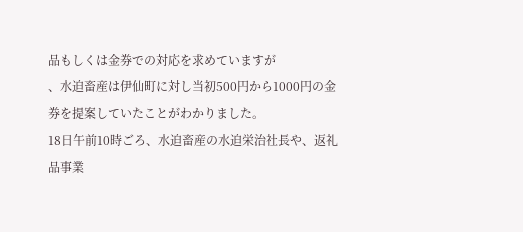品もしくは金券での対応を求めていますが
、水迫畜産は伊仙町に対し当初500円から1000円の金券を提案していたことがわかりました。
18日午前10時ごろ、水迫畜産の水迫栄治社長や、返礼品事業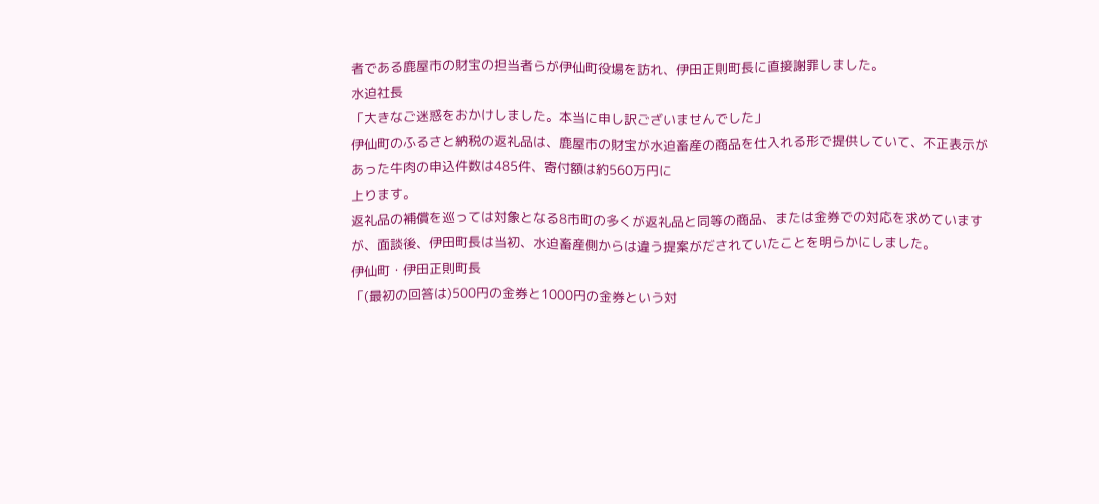者である鹿屋市の財宝の担当者らが伊仙町役場を訪れ、伊田正則町長に直接謝罪しました。
水迫社長
「大きなご迷惑をおかけしました。本当に申し訳ございませんでした」
伊仙町のふるさと納税の返礼品は、鹿屋市の財宝が水迫畜産の商品を仕入れる形で提供していて、不正表示があった牛肉の申込件数は485件、寄付額は約560万円に
上ります。
返礼品の補償を巡っては対象となる8市町の多くが返礼品と同等の商品、または金券での対応を求めていますが、面談後、伊田町長は当初、水迫畜産側からは違う提案がだされていたことを明らかにしました。
伊仙町・伊田正則町長
「(最初の回答は)500円の金券と1000円の金券という対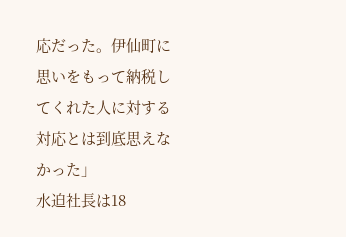応だった。伊仙町に思いをもって納税してくれた人に対する対応とは到底思えなかった」
水迫社長は18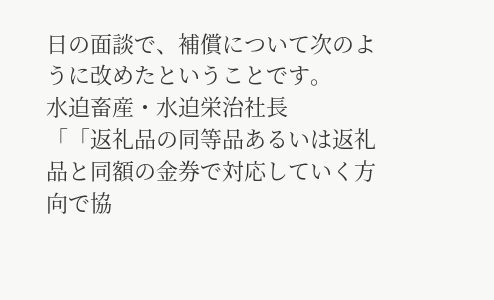日の面談で、補償について次のように改めたということです。
水迫畜産・水迫栄治社長
「「返礼品の同等品あるいは返礼品と同額の金券で対応していく方向で協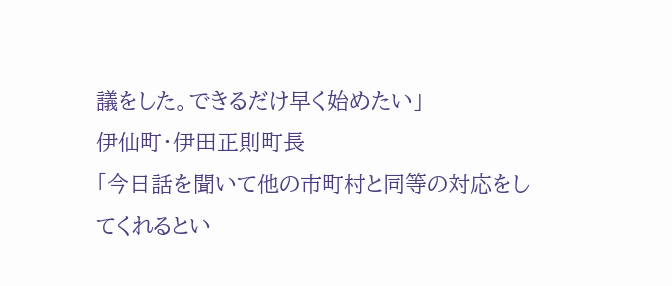議をした。できるだけ早く始めたい」
伊仙町・伊田正則町長
「今日話を聞いて他の市町村と同等の対応をしてくれるとい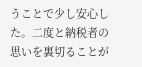うことで少し安心した。二度と納税者の思いを裏切ることが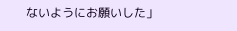ないようにお願いした」